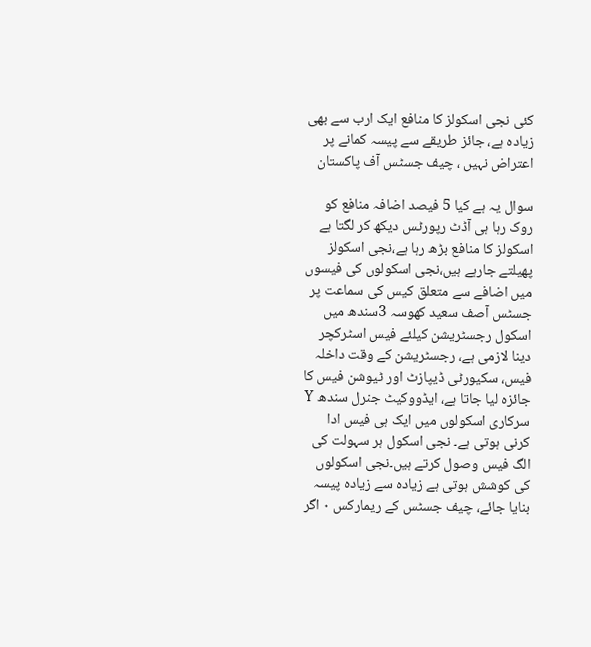کئی نجی اسکولز کا منافع ایک ارب سے بھی زیادہ ہے، جائز طریقے سے پیسہ کمانے پر اعتراض نہیں ، چیف جسٹس آف پاکستان

سوال یہ ہے کیا 5 فیصد اضافہ منافع کو روک رہا ہی آڈٹ رپورٹس دیکھ کر لگتا ہے اسکولز کا منافع بڑھ رہا ہے،نجی اسکولز پھیلتے جارہے ہیں،نجی اسکولوں کی فیسوں میں اضافے سے متعلق کیس کی سماعت پر جسٹس آصف سعید کھوسہ 3سندھ میں اسکول رجسٹریشن کیلئے فیس اسٹرکچر دینا لازمی ہے، رجسٹریشن کے وقت داخلہ فیس، سکیورٹی ڈیپازٹ اور ٹیوشن فیس کا جائزہ لیا جاتا ہے، ایڈووکیٹ جنرل سندھ Y سرکاری اسکولوں میں ایک ہی فیس ادا کرنی ہوتی ہے۔ نجی اسکول ہر سہولت کی الگ فیس وصول کرتے ہیں۔نجی اسکولوں کی کوشش ہوتی ہے زیادہ سے زیادہ پیسہ بنایا جائے، چیف جسٹس کے ریمارکس ۰ اگر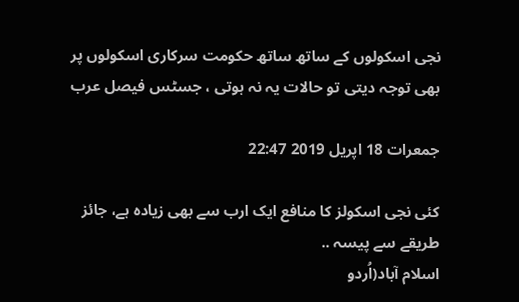نجی اسکولوں کے ساتھ ساتھ حکومت سرکاری اسکولوں پر بھی توجہ دیتی تو حالات یہ نہ ہوتی ، جسٹس فیصل عرب

جمعرات 18 اپریل 2019 22:47

کئی نجی اسکولز کا منافع ایک ارب سے بھی زیادہ ہے، جائز طریقے سے پیسہ ..
اسلام آباد(اُردو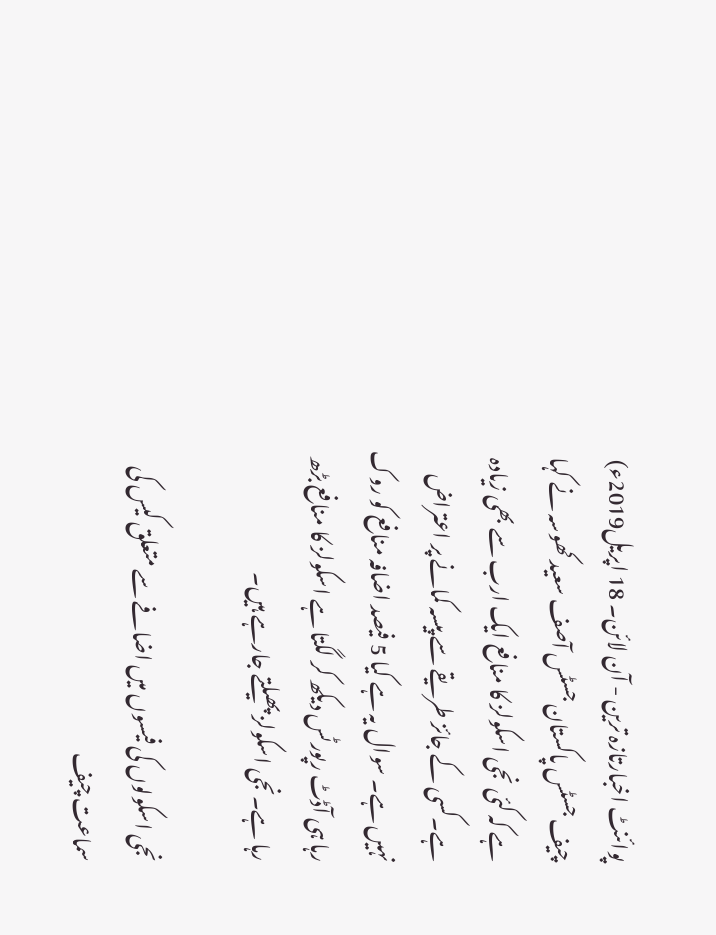پوائنٹ اخبارتازہ ترین - آن لائن۔ 18 اپریل2019ء) چیف جسٹس پاکستان جسٹس آصف سعید کھوسہ نے کہا ہے کہ کئی نجی اسکولز کا منافع ایک ارب سے بھی زیادہ ہے۔کسی کے جائز طریقے سے پیسہ کمانے پر اعتراض نہیں ہے۔ سوال یہ ہے کیا 5 فیصد اضافہ منافع کو روک رہا ہی آڈٹ رپورٹس دیکھ کر لگتا ہے اسکولز کا منافع بڑھ رہا ہے۔نجی اسکولز پھیلتے جارہے ہیں۔

نجی اسکولوں کی فیسوں میں اضافے سے متعلق کیس کی سماعت چیف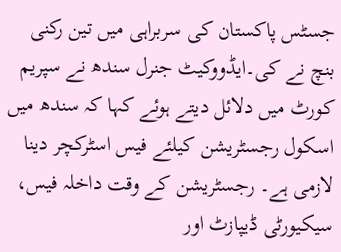جسٹس پاکستان کی سربراہی میں تین رکنی بنچ نے کی۔ایڈووکیٹ جنرل سندھ نے سپریم کورٹ میں دلائل دیتے ہوئے کہا کہ سندھ میں اسکول رجسٹریشن کیلئے فیس اسٹرکچر دینا لازمی ہے۔ رجسٹریشن کے وقت داخلہ فیس، سیکیورٹی ڈیپازٹ اور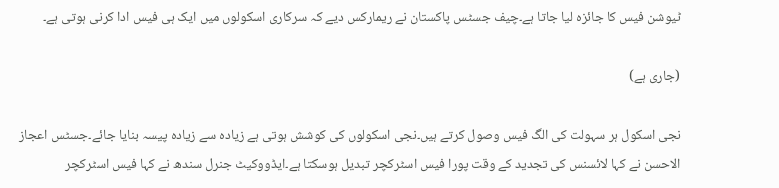ٹیوشن فیس کا جائزہ لیا جاتا ہے۔چیف جسٹس پاکستان نے ریمارکس دیے کہ سرکاری اسکولوں میں ایک ہی فیس ادا کرنی ہوتی ہے۔

(جاری ہے)

نجی اسکول ہر سہولت کی الگ فیس وصول کرتے ہیں۔نجی اسکولوں کی کوشش ہوتی ہے زیادہ سے زیادہ پیسہ بنایا جائے۔جسٹس اعجاز الاحسن نے کہا لائسنس کی تجدید کے وقت پورا فیس اسٹرکچر تبدیل ہوسکتا ہے۔ایڈووکیٹ جنرل سندھ نے کہا فیس اسٹرکچر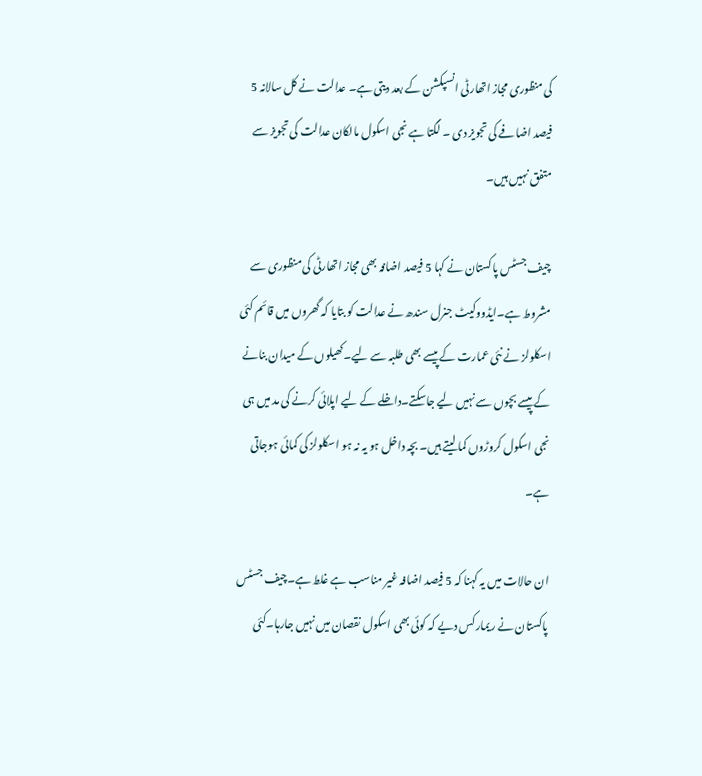کی منظوری مجاز اتھارٹی انسپکشن کے بعد دیتی ہے۔ عدالت نے کل سالانہ 5 فیصد اضافے کی تجویز دی ۔ لگتا ہے نجی اسکول مالکان عدالت کی تجویز سے متفق نہیں ہیں۔

چیف جسٹس پاکستان نے کہا 5 فیصد اضافہ بھی مجاز اتھارٹی کی منظوری سے مشروط ہے۔ایڈووکیٹ جنرل سندھ نے عدالت کو بتایا کہ گھروں میں قائم کئی اسکلولز نے نئی عمارت کے پیسے بھی طلبہ سے لیے۔کھیلوں کے میدان بنانے کے پیسے بچوں سے نہیں لیے جاسکتے۔داخلے کے لیے اپلائی کرنے کی مد میں ہی نجی اسکول کروڑوں کما لیتے ہیں۔ بچہ داخل ہو یہ نہ ہو اسکلولز کی کمائی ہوجاتی ہے۔

ان حالات میں یہ کہنا کہ 5 فیصد اضافہ غیر مناسب ہے غلط ہے۔چیف جسٹس پاکستان نے ریمارکس دیے کہ کوئی بھی اسکول نقصان میں نہیں جارہا۔کئی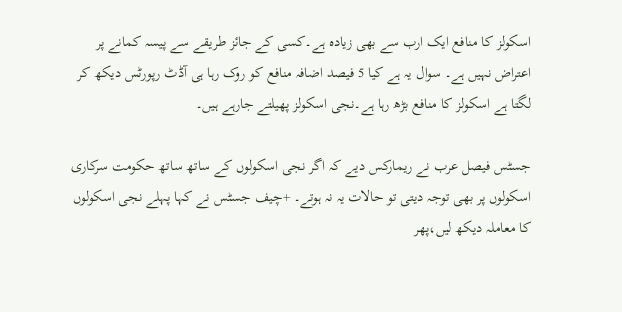اسکولز کا منافع ایک ارب سے بھی زیادہ ہے۔کسی کے جائز طریقے سے پیسہ کمانے پر اعتراض نہیں ہے۔ سوال یہ ہے کیا 5 فیصد اضافہ منافع کو روک رہا ہی آڈٹ رپورٹس دیکھ کر لگتا ہے اسکولز کا منافع بڑھ رہا ہے۔نجی اسکولز پھیلتے جارہے ہیں۔

جسٹس فیصل عرب نے ریمارکس دیے کہ اگر نجی اسکولوں کے ساتھ ساتھ حکومت سرکاری اسکولوں پر بھی توجہ دیتی تو حالات یہ نہ ہوتے۔ +چیف جسٹس نے کہا پہلے نجی اسکولوں کا معاملہ دیکھ لیں،پھر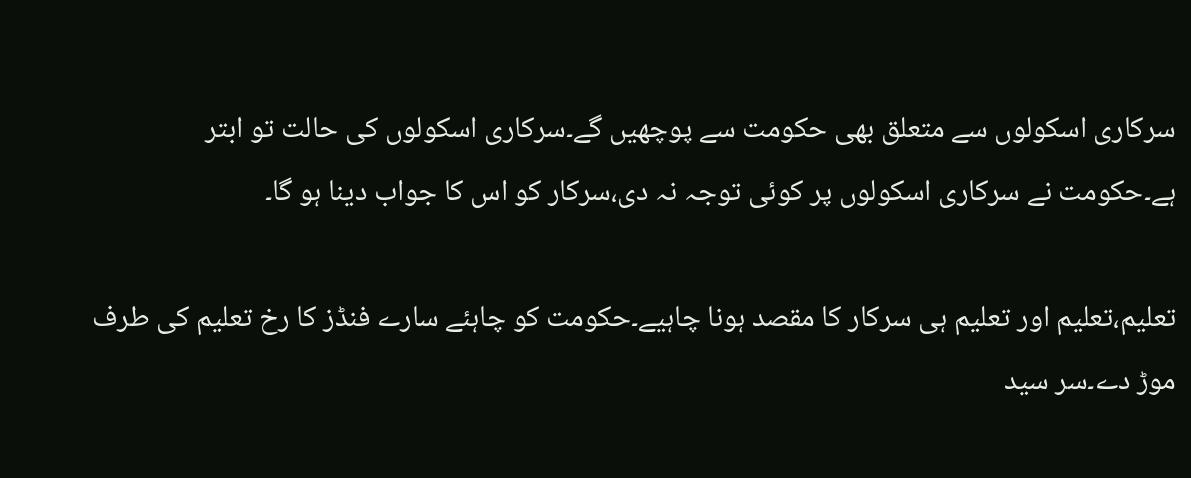سرکاری اسکولوں سے متعلق بھی حکومت سے پوچھیں گے۔سرکاری اسکولوں کی حالت تو ابتر ہے۔حکومت نے سرکاری اسکولوں پر کوئی توجہ نہ دی،سرکار کو اس کا جواب دینا ہو گا۔

تعلیم،تعلیم اور تعلیم ہی سرکار کا مقصد ہونا چاہیے۔حکومت کو چاہئے سارے فنڈز کا رخ تعلیم کی طرف موڑ دے۔سر سید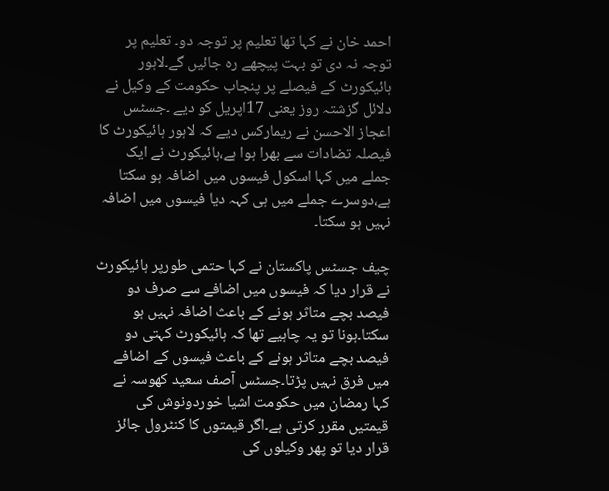احمد خان نے کہا تھا تعلیم پر توجہ دو۔ تعلیم پر توجہ نہ دی تو بہت پیچھے رہ جائیں گے۔لاہور ہائیکورٹ کے فیصلے پر پنجاب حکومت کے وکیل نے دلائل گزشتہ روز یعنی 17اپریل کو دیے ۔جسٹس اعجاز الاحسن نے ریمارکس دیے کہ لاہور ہائیکورٹ کا فیصلہ تضادات سے بھرا ہوا ہے،ہائیکورٹ نے ایک جملے میں کہا اسکول فیسوں میں اضافہ ہو سکتا ہے،دوسرے جملے میں ہی کہہ دیا فیسوں میں اضافہ نہیں ہو سکتا۔

چیف جسٹس پاکستان نے کہا حتمی طورپر ہائیکورٹ نے قرار دیا کہ فیسوں میں اضافے سے صرف دو فیصد بچے متاثر ہونے کے باعث اضافہ نہیں ہو سکتا۔ہونا تو یہ چاہیے تھا کہ ہائیکورٹ کہتی دو فیصد بچے متاثر ہونے کے باعث فیسوں کے اضافے میں فرق نہیں پڑتا۔جسٹس آصف سعید کھوسہ نے کہا رمضان میں حکومت اشیا خوردونوش کی قیمتیں مقرر کرتی ہے۔اگر قیمتوں کا کنٹرول جائز قرار دیا تو پھر وکیلوں کی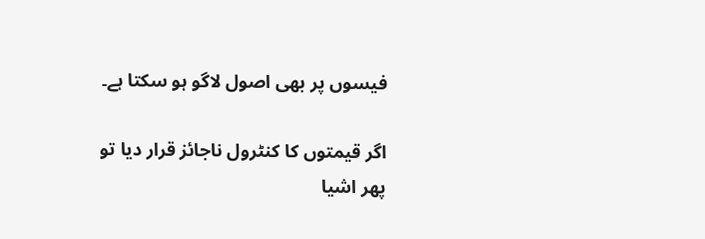فیسوں پر بھی اصول لاگو ہو سکتا ہے۔

اگر قیمتوں کا کنٹرول ناجائز قرار دیا تو پھر اشیا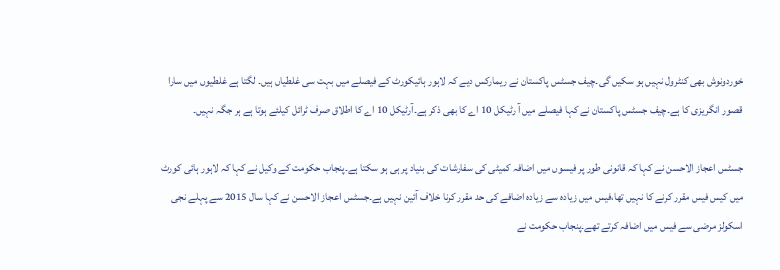خوردونوش بھی کنٹرول نہیں ہو سکیں گی۔چیف جسٹس پاکستان نے ریمارکس دیے کہ لاہور ہائیکورٹ کے فیصلے میں بہت سی غلطیاں ہیں۔ لگتا ہے غلطیوں میں سارا قصور انگریزی کا ہے۔چیف جسٹس پاکستان نے کہا فیصلے میں آ رٹیکل 10 اے کا بھی ذکر ہے۔آرٹیکل 10 اے کا اطلاق صرف ٹرائل کیلئے ہوتا ہے ہر جگہ نہیں۔

جسٹس اعجاز الاحسن نے کہا کہ قانونی طور پر فیسوں میں اضافہ کمیٹی کی سفارشات کی بنیاد پر ہی ہو سکتا ہے۔پنجاب حکومت کے وکیل نے کہا کہ لاہور ہائی کورٹ میں کیس فیس مقرر کرنے کا نہیں تھا،فیس میں زیادہ سے زیادہ اضافے کی حد مقرر کرنا خلاف آئین نہیں ہے۔جسٹس اعجاز الاحسن نے کہا سال 2015 سے پہلے نجی اسکولز مرضی سے فیس میں اضافہ کرتے تھے۔پنجاب حکومت نے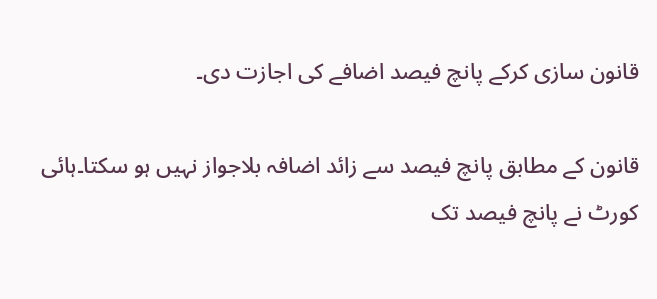قانون سازی کرکے پانچ فیصد اضافے کی اجازت دی۔

قانون کے مطابق پانچ فیصد سے زائد اضافہ بلاجواز نہیں ہو سکتا۔ہائی کورٹ نے پانچ فیصد تک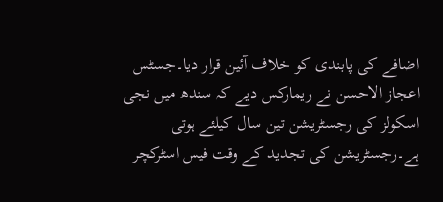اضافے کی پابندی کو خلاف آئین قرار دیا۔جسٹس اعجاز الاحسن نے ریمارکس دیے کہ سندھ میں نجی اسکولز کی رجسٹریشن تین سال کیلئے ہوتی ہے۔رجسٹریشن کی تجدید کے وقت فیس اسٹرکچر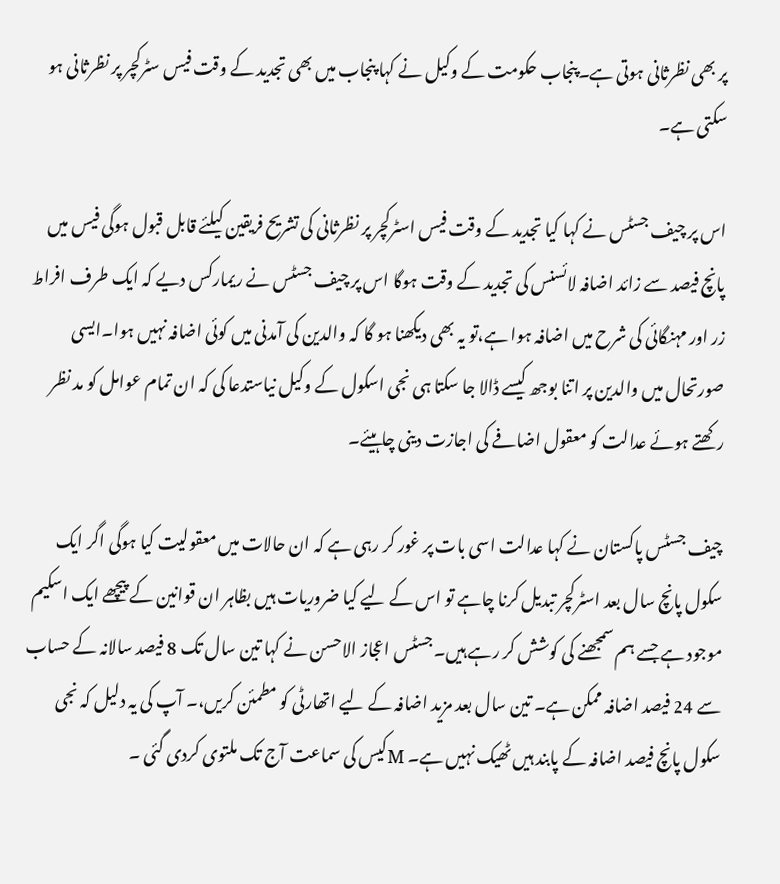پر بھی نظرثانی ہوتی ہے۔پنجاب حکومت کے وکیل نے کہا پنجاب میں بھی تجدید کے وقت فیس سٹرکچر پر نظرثانی ہو سکتی ہے۔

اس پر چیف جسٹس نے کہا کیا تجدید کے وقت فیس اسٹرکچر پر نظرثانی کی تشریح فریقین کیلئے قابل قبول ہوگی فیس میں پانچ فیصد سے زائد اضافہ لائسنس کی تجدید کے وقت ہوگا اس پر چیف جسٹس نے ریمارکس دیے کہ ایک طرف افراط زر اور مہنگائی کی شرح میں اضافہ ہوا ہے،تو یہ بھی دیکھنا ہو گا کہ والدین کی آمدنی میں کوئی اضافہ نہیں ہوا۔ایسی صورتحال میں والدین پر اتنا بوجھ کیسے ڈالا جا سکتا ہی نجی اسکول کے وکیل نیاستدعا کی کہ ان تمام عوامل کو مد نظر رکھتے ہوئے عدالت کو معقول اضافے کی اجازت دینی چاہیئے۔

چیف جسٹس پاکستان نے کہا عدالت اسی بات پر غور کر رہی ہے کہ ان حالات میں معقولیت کیا ہوگی اگر ایک سکول پانچ سال بعد اسٹرکچر تبدیل کرنا چاہے تو اس کے لیے کیا ضروریات ہیں بظاہر ان قوانین کے پیچھے ایک اسکیم موجود ہے جسے ہم سمجھنے کی کوشش کر رہے ہیں۔جسٹس اعجاز الاحسن نے کہا تین سال تک 8 فیصد سالانہ کے حساب سے 24 فیصد اضافہ ممکن ہے۔ تین سال بعد مزید اضافہ کے لیے اتھارٹی کو مطمئن کریں،۔ آپ کی یہ دلیل کہ نجی سکول پانچ فیصد اضافہ کے پابند ہیں ٹھیک نہیں ہے۔ Mکیس کی سماعت آج تک ملتوی کردی گئی ۔